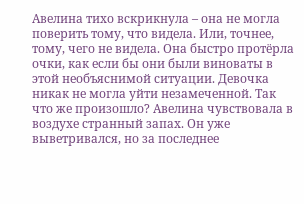Авелина тихо вскрикнула – она не могла поверить тому, что видела. Или, точнее, тому, чего не видела. Она быстро протёрла очки, как если бы они были виноваты в этой необъяснимой ситуации. Девочка никак не могла уйти незамеченной. Так что же произошло? Авелина чувствовала в воздухе странный запах. Он уже выветривался, но за последнее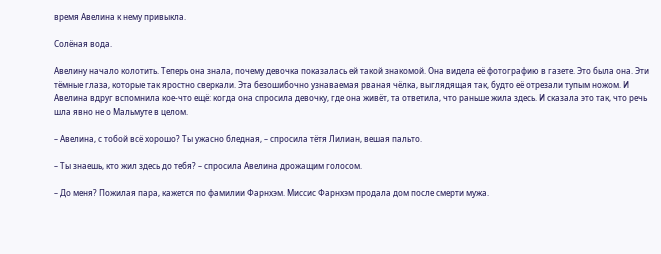время Авелина к нему привыкла.

Солёная вода.

Авелину начало колотить. Теперь она знала, почему девочка показалась ей такой знакомой. Она видела её фотографию в газете. Это была она. Эти тёмные глаза, которые так яростно сверкали. Эта безошибочно узнаваемая рваная чёлка, выглядящая так, будто её отрезали тупым ножом. И Авелина вдруг вспомнила кое-что ещё: когда она спросила девочку, где она живёт, та ответила, что раньше жила здесь. И сказала это так, что речь шла явно не о Мальмуте в целом.

– Авелина, с тобой всё хорошо? Ты ужасно бледная, – спросила тётя Лилиан, вешая пальто.

– Ты знаешь, кто жил здесь до тебя? – спросила Авелина дрожащим голосом.

– До меня? Пожилая пара, кажется по фамилии Фарнхэм. Миссис Фарнхэм продала дом после смерти мужа.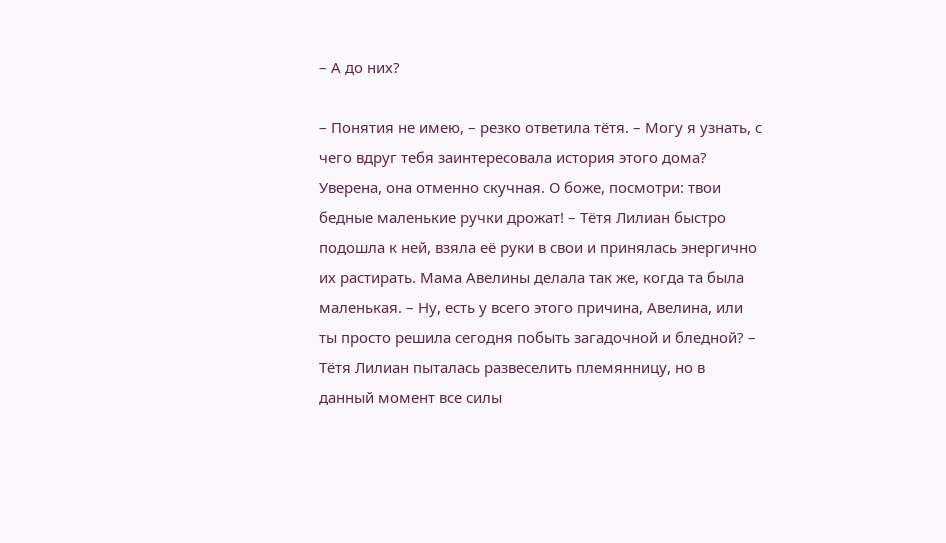– А до них?

– Понятия не имею, – резко ответила тётя. – Могу я узнать, с чего вдруг тебя заинтересовала история этого дома? Уверена, она отменно скучная. О боже, посмотри: твои бедные маленькие ручки дрожат! – Тётя Лилиан быстро подошла к ней, взяла её руки в свои и принялась энергично их растирать. Мама Авелины делала так же, когда та была маленькая. – Ну, есть у всего этого причина, Авелина, или ты просто решила сегодня побыть загадочной и бледной? – Тётя Лилиан пыталась развеселить племянницу, но в данный момент все силы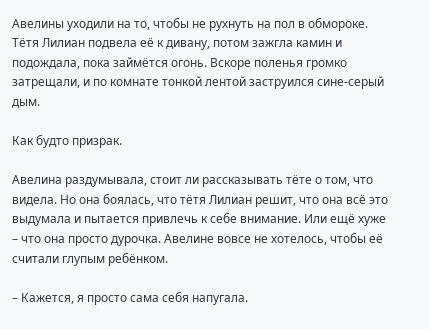Авелины уходили на то, чтобы не рухнуть на пол в обмороке. Тётя Лилиан подвела её к дивану, потом зажгла камин и подождала, пока займётся огонь. Вскоре поленья громко затрещали, и по комнате тонкой лентой заструился сине-серый дым.

Как будто призрак.

Авелина раздумывала, стоит ли рассказывать тёте о том, что видела. Но она боялась, что тётя Лилиан решит, что она всё это выдумала и пытается привлечь к себе внимание. Или ещё хуже – что она просто дурочка. Авелине вовсе не хотелось, чтобы её считали глупым ребёнком.

– Кажется, я просто сама себя напугала.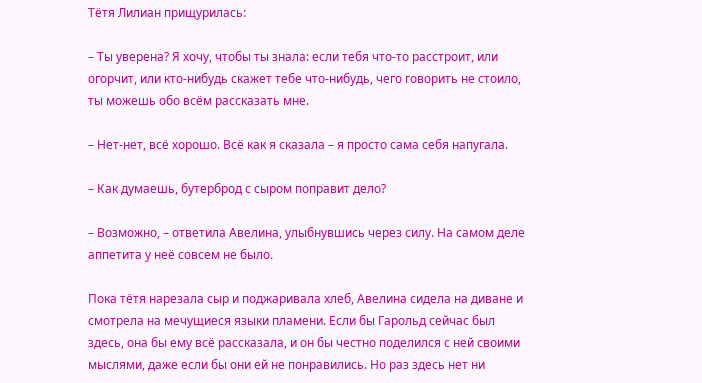Тётя Лилиан прищурилась:

– Ты уверена? Я хочу, чтобы ты знала: если тебя что-то расстроит, или огорчит, или кто-нибудь скажет тебе что-нибудь, чего говорить не стоило, ты можешь обо всём рассказать мне.

– Нет-нет, всё хорошо. Всё как я сказала – я просто сама себя напугала.

– Как думаешь, бутерброд с сыром поправит дело?

– Возможно, – ответила Авелина, улыбнувшись через силу. На самом деле аппетита у неё совсем не было.

Пока тётя нарезала сыр и поджаривала хлеб, Авелина сидела на диване и смотрела на мечущиеся языки пламени. Если бы Гарольд сейчас был здесь, она бы ему всё рассказала, и он бы честно поделился с ней своими мыслями, даже если бы они ей не понравились. Но раз здесь нет ни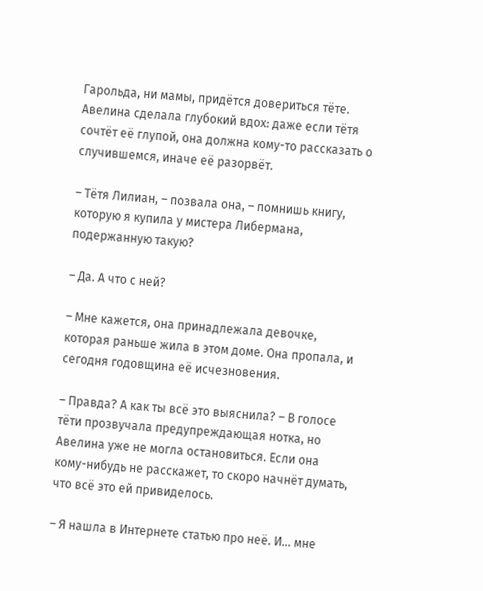Гарольда, ни мамы, придётся довериться тёте. Авелина сделала глубокий вдох: даже если тётя сочтёт её глупой, она должна кому-то рассказать о случившемся, иначе её разорвёт.

– Тётя Лилиан, – позвала она, – помнишь книгу, которую я купила у мистера Либермана, подержанную такую?

– Да. А что с ней?

– Мне кажется, она принадлежала девочке, которая раньше жила в этом доме. Она пропала, и сегодня годовщина её исчезновения.

– Правда? А как ты всё это выяснила? – В голосе тёти прозвучала предупреждающая нотка, но Авелина уже не могла остановиться. Если она кому-нибудь не расскажет, то скоро начнёт думать, что всё это ей привиделось.

– Я нашла в Интернете статью про неё. И… мне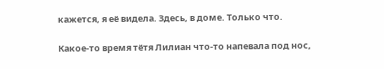кажется, я её видела. Здесь, в доме. Только что.

Какое-то время тётя Лилиан что-то напевала под нос,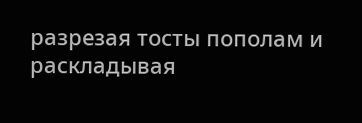разрезая тосты пополам и раскладывая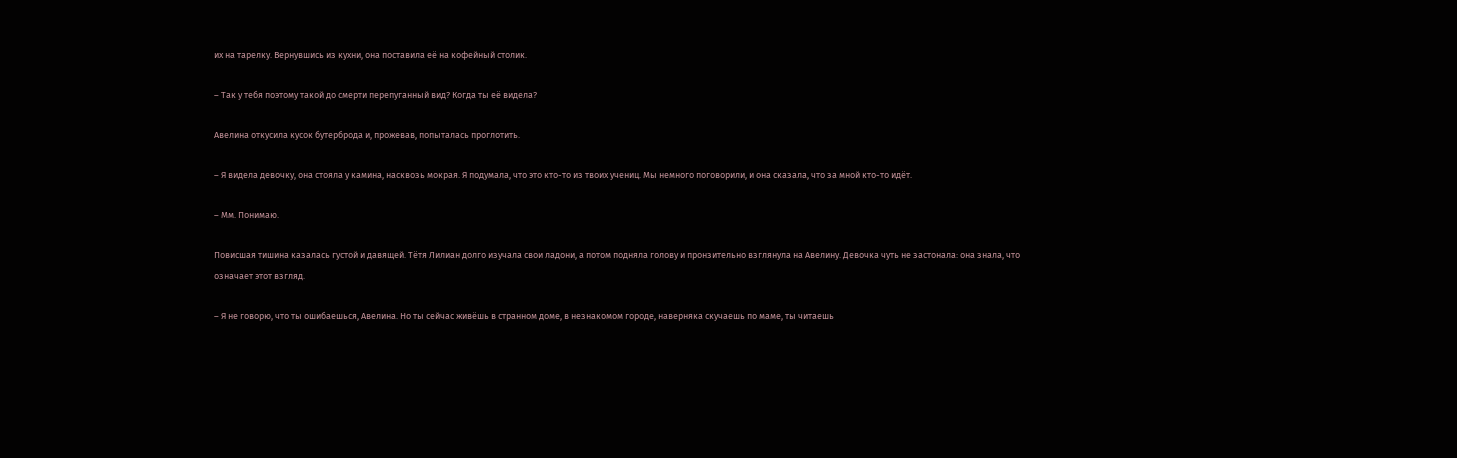их на тарелку. Вернувшись из кухни, она поставила её на кофейный столик.

– Так у тебя поэтому такой до смерти перепуганный вид? Когда ты её видела?

Авелина откусила кусок бутерброда и, прожевав, попыталась проглотить.

– Я видела девочку, она стояла у камина, насквозь мокрая. Я подумала, что это кто-то из твоих учениц. Мы немного поговорили, и она сказала, что за мной кто-то идёт.

– Мм. Понимаю.

Повисшая тишина казалась густой и давящей. Тётя Лилиан долго изучала свои ладони, а потом подняла голову и пронзительно взглянула на Авелину. Девочка чуть не застонала: она знала, что означает этот взгляд.

– Я не говорю, что ты ошибаешься, Авелина. Но ты сейчас живёшь в странном доме, в незнакомом городе, наверняка скучаешь по маме, ты читаешь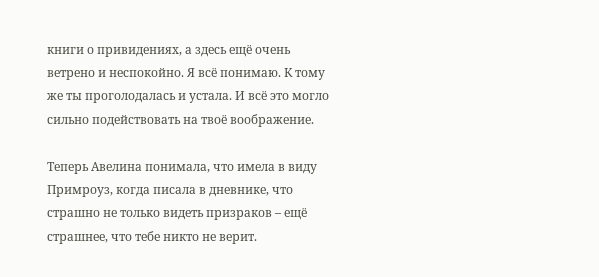книги о привидениях, а здесь ещё очень ветрено и неспокойно. Я всё понимаю. К тому же ты проголодалась и устала. И всё это могло сильно подействовать на твоё воображение.

Теперь Авелина понимала, что имела в виду Примроуз, когда писала в дневнике, что страшно не только видеть призраков – ещё страшнее, что тебе никто не верит.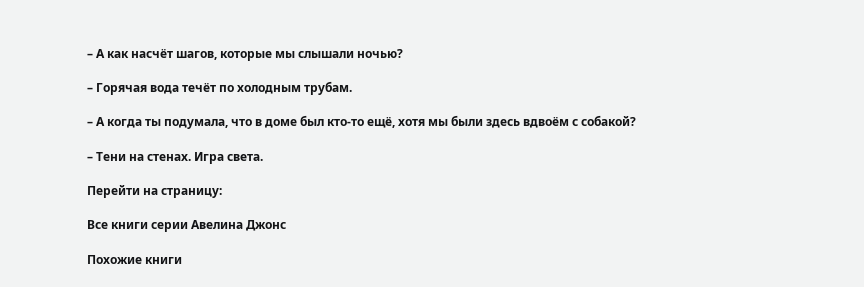– А как насчёт шагов, которые мы слышали ночью?

– Горячая вода течёт по холодным трубам.

– А когда ты подумала, что в доме был кто-то ещё, хотя мы были здесь вдвоём с собакой?

– Тени на стенах. Игра света.

Перейти на страницу:

Все книги серии Авелина Джонс

Похожие книги